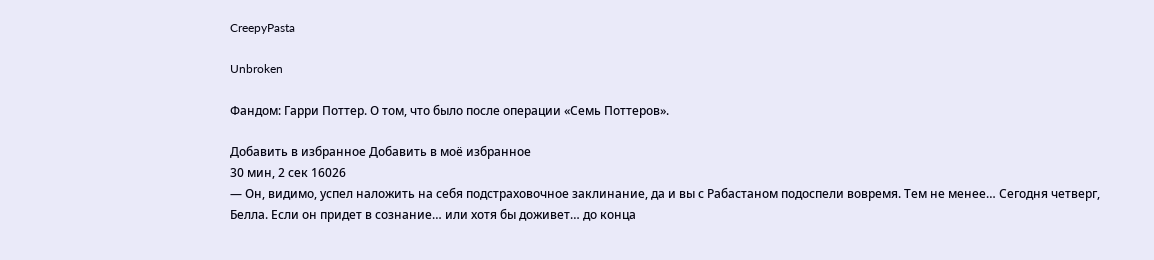CreepyPasta

Unbroken

Фандом: Гарри Поттер. О том, что было после операции «Семь Поттеров».

Добавить в избранное Добавить в моё избранное
30 мин, 2 сек 16026
— Он, видимо, успел наложить на себя подстраховочное заклинание, да и вы с Рабастаном подоспели вовремя. Тем не менее… Сегодня четверг, Белла. Если он придет в сознание… или хотя бы доживет… до конца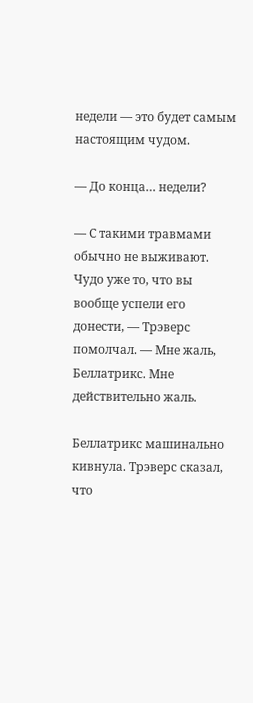недели — это будет самым настоящим чудом.

— До конца… недели?

— С такими травмами обычно не выживают. Чудо уже то, что вы вообще успели его донести, — Трэверс помолчал. — Мне жаль, Беллатрикс. Мне действительно жаль.

Беллатрикс машинально кивнула. Трэверс сказал, что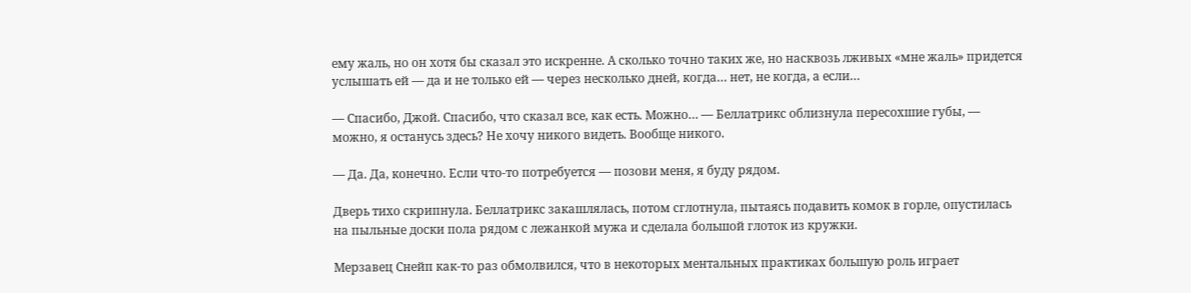ему жаль, но он хотя бы сказал это искренне. А сколько точно таких же, но насквозь лживых «мне жаль» придется услышать ей — да и не только ей — через несколько дней, когда… нет, не когда, а если…

— Спасибо, Джой. Спасибо, что сказал все, как есть. Можно… — Беллатрикс облизнула пересохшие губы, — можно, я останусь здесь? Не хочу никого видеть. Вообще никого.

— Да. Да, конечно. Если что-то потребуется — позови меня, я буду рядом.

Дверь тихо скрипнула. Беллатрикс закашлялась, потом сглотнула, пытаясь подавить комок в горле, опустилась на пыльные доски пола рядом с лежанкой мужа и сделала большой глоток из кружки.

Мерзавец Снейп как-то раз обмолвился, что в некоторых ментальных практиках большую роль играет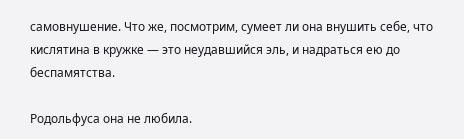самовнушение. Что же, посмотрим, сумеет ли она внушить себе, что кислятина в кружке — это неудавшийся эль, и надраться ею до беспамятства.

Родольфуса она не любила.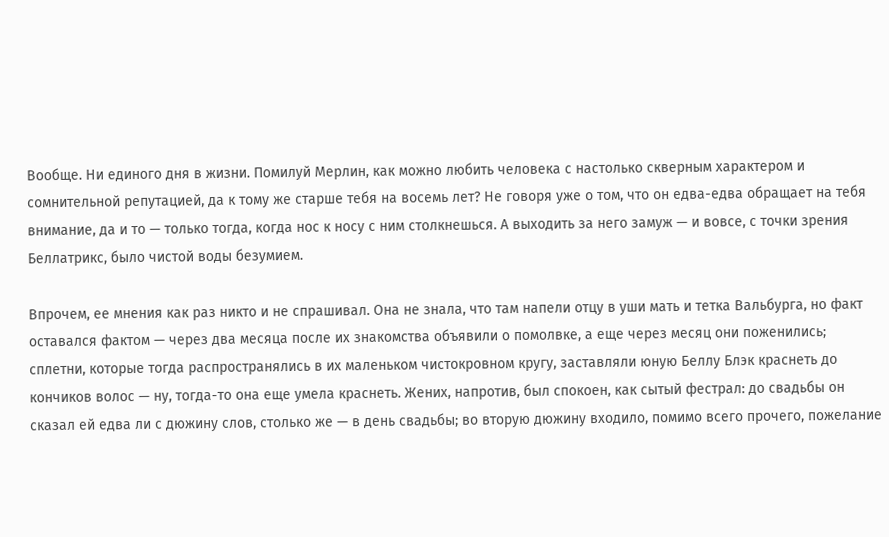Вообще. Ни единого дня в жизни. Помилуй Мерлин, как можно любить человека с настолько скверным характером и сомнительной репутацией, да к тому же старше тебя на восемь лет? Не говоря уже о том, что он едва-едва обращает на тебя внимание, да и то — только тогда, когда нос к носу с ним столкнешься. А выходить за него замуж — и вовсе, с точки зрения Беллатрикс, было чистой воды безумием.

Впрочем, ее мнения как раз никто и не спрашивал. Она не знала, что там напели отцу в уши мать и тетка Вальбурга, но факт оставался фактом — через два месяца после их знакомства объявили о помолвке, а еще через месяц они поженились; сплетни, которые тогда распространялись в их маленьком чистокровном кругу, заставляли юную Беллу Блэк краснеть до кончиков волос — ну, тогда-то она еще умела краснеть. Жених, напротив, был спокоен, как сытый фестрал: до свадьбы он сказал ей едва ли с дюжину слов, столько же — в день свадьбы; во вторую дюжину входило, помимо всего прочего, пожелание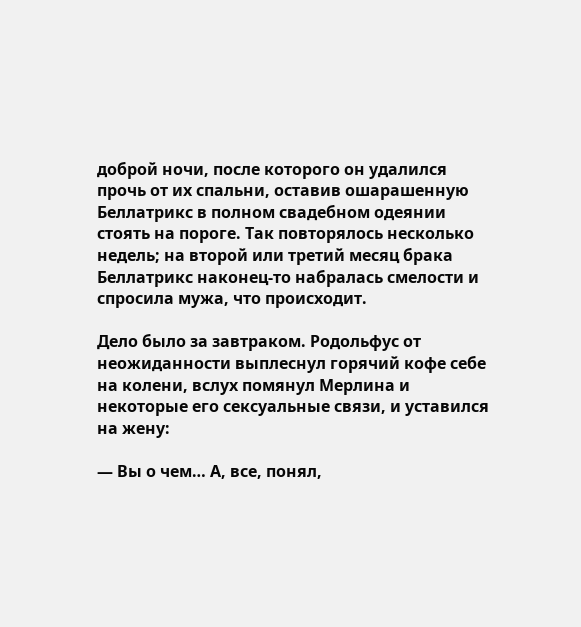доброй ночи, после которого он удалился прочь от их спальни, оставив ошарашенную Беллатрикс в полном свадебном одеянии стоять на пороге. Так повторялось несколько недель; на второй или третий месяц брака Беллатрикс наконец-то набралась смелости и спросила мужа, что происходит.

Дело было за завтраком. Родольфус от неожиданности выплеснул горячий кофе себе на колени, вслух помянул Мерлина и некоторые его сексуальные связи, и уставился на жену:

— Вы о чем… А, все, понял,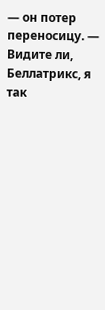— он потер переносицу. — Видите ли, Беллатрикс, я так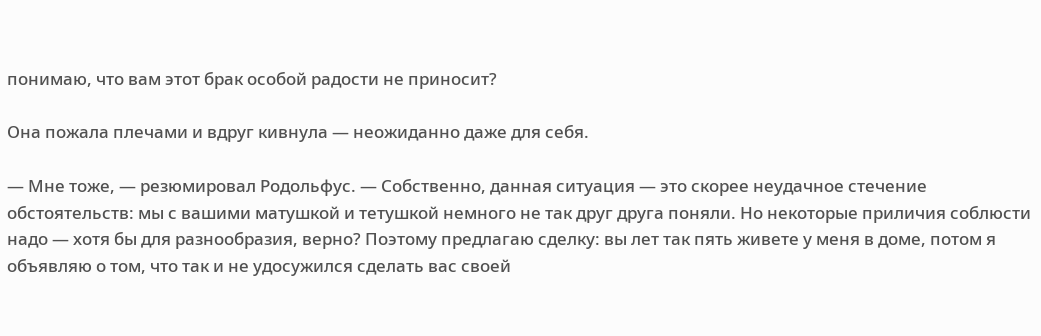понимаю, что вам этот брак особой радости не приносит?

Она пожала плечами и вдруг кивнула — неожиданно даже для себя.

— Мне тоже, — резюмировал Родольфус. — Собственно, данная ситуация — это скорее неудачное стечение обстоятельств: мы с вашими матушкой и тетушкой немного не так друг друга поняли. Но некоторые приличия соблюсти надо — хотя бы для разнообразия, верно? Поэтому предлагаю сделку: вы лет так пять живете у меня в доме, потом я объявляю о том, что так и не удосужился сделать вас своей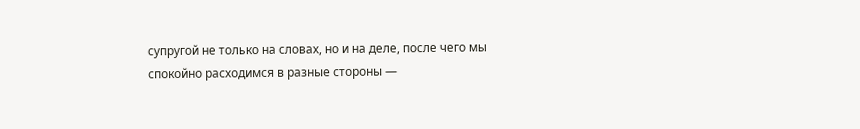супругой не только на словах, но и на деле, после чего мы спокойно расходимся в разные стороны —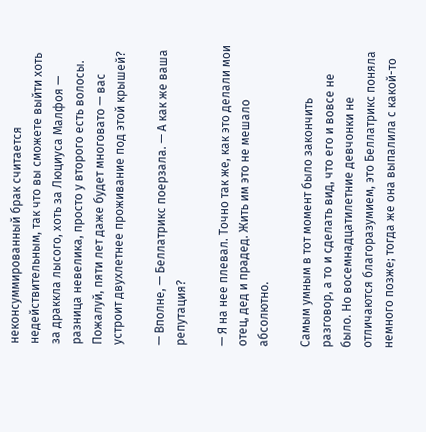неконсуммированный брак считается недействительным, так что вы сможете выйти хоть за драккла лысого, хоть за Люциуса Малфоя — разница невелика, просто у второго есть волосы. Пожалуй, пяти лет даже будет многовато — вас устроит двухлетнее проживание под этой крышей?

— Вполне, — Беллатрикс поерзала. — А как же ваша репутация?

— Я на нее плевал. Точно так же, как это делали мои отец, дед и прадед. Жить им это не мешало абсолютно.

Самым умным в тот момент было закончить разговор, а то и сделать вид, что его и вовсе не было. Но восемнадцатилетние девчонки не отличаются благоразумием, это Беллатрикс поняла немного позже; тогда же она выпалила с какой-то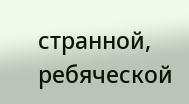странной, ребяческой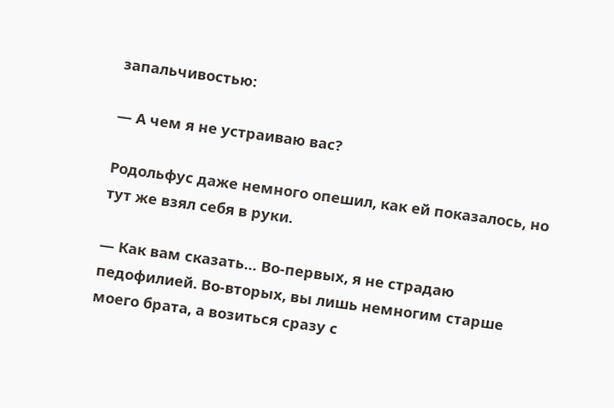запальчивостью:

— А чем я не устраиваю вас?

Родольфус даже немного опешил, как ей показалось, но тут же взял себя в руки.

— Как вам сказать… Во-первых, я не страдаю педофилией. Во-вторых, вы лишь немногим старше моего брата, а возиться сразу с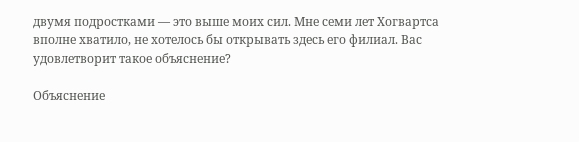двумя подростками — это выше моих сил. Мне семи лет Хогвартса вполне хватило, не хотелось бы открывать здесь его филиал. Вас удовлетворит такое объяснение?

Объяснение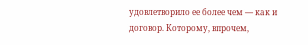удовлетворило ее более чем — как и договор. Которому, впрочем,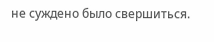не суждено было свершиться.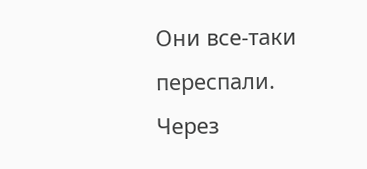Они все-таки переспали. Через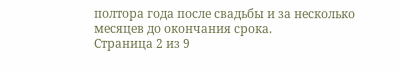полтора года после свадьбы и за несколько месяцев до окончания срока.
Страница 2 из 9